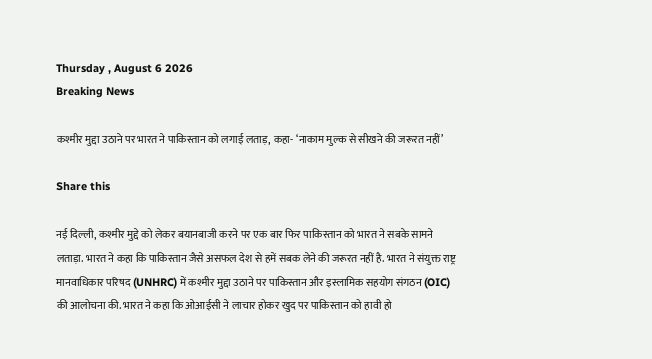Thursday , August 6 2026
Breaking News

कश्मीर मुद्दा उठाने पर भारत ने पाकिस्तान को लगाई लताड़, कहा- ‘नाकाम मुल्क से सीखने की जरूरत नहीं’

Share this

नई दिल्ली, कश्मीर मुद्दे को लेकर बयानबाजी करने पर एक बार फिर पाकिस्तान को भारत ने सबके सामने लताड़ा. भारत ने कहा कि पाकिस्तान जैसे असफल देश से हमें सबक लेने की जरूरत नहीं है. भारत ने संयुक्त राष्ट्र मानवाधिकार परिषद (UNHRC) में कश्मीर मुद्दा उठाने पर पाकिस्तान और इस्लामिक सहयोग संगठन (OIC) की आलोचना की. भारत ने कहा कि ओआईसी ने लाचार होकर खुद पर पाकिस्तान को हावी हो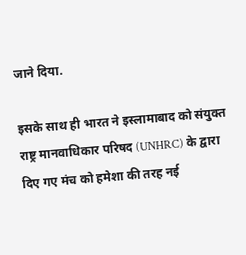जाने दिया.

इसके साथ ही भारत ने इस्लामाबाद को संयुक्त राष्ट्र मानवाधिकार परिषद (UNHRC) के द्वारा दिए गए मंच को हमेशा की तरह नई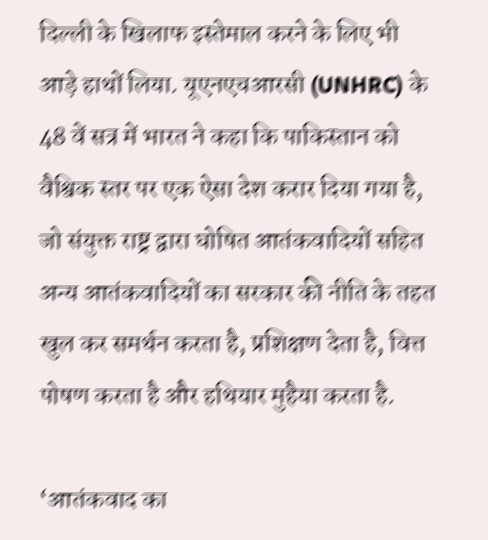दिल्ली के खिलाफ इस्तेमाल करने के लिए भी आड़े हाथों लिया. यूएनएचआरसी (UNHRC) के 48 वें सत्र में भारत ने कहा कि पाकिस्तान को वैश्विक स्तर पर एक ऐसा देश करार दिया गया है, जो संयुक्त राष्ट्र द्वारा घोषित आतंकवादियों सहित अन्य आतंकवादियों का सरकार की नीति के तहत खुल कर समर्थन करता है, प्रशिक्षण देता है, वित्त पोषण करता है और हथियार मुहैया करता है.

‘आतंकवाद का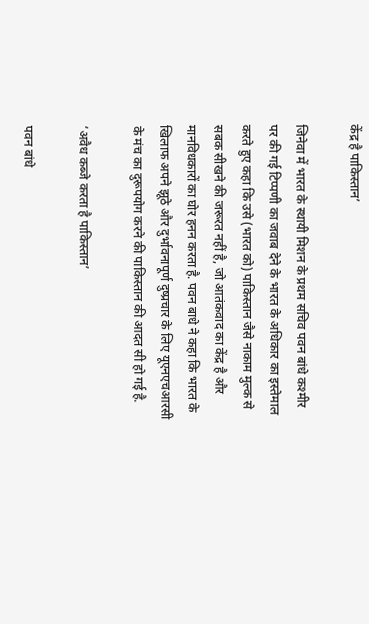केंद्र है पाकिस्तान’

जिनेवा में भारत के स्थायी मिशन के प्रथम सचिव पवन बांधे कश्मीर पर की गई टिप्पणी का जवाब देने के भारत के अधिकार का इस्तेमाल करते हुए कहा कि उसे (भारत को) पाकिस्तान जैसे नाकाम मुल्क से सबक सीखने की जरूरत नहीं है, जो आतंकवाद का केंद्र है और मानविधकारों का घोर हनन करता है. पवन बाधे ने कहा कि भारत के खिलाफ अपने झूठे और दुर्भावनापूर्ण दुष्प्रचार के लिए यूएनएचआरसी के मंच का दुरूपयोग करने की पाकिस्तान की आदत सी हो गई है.

‘अवैध कब्जे करता है पाकिस्तान’

पवन बांधे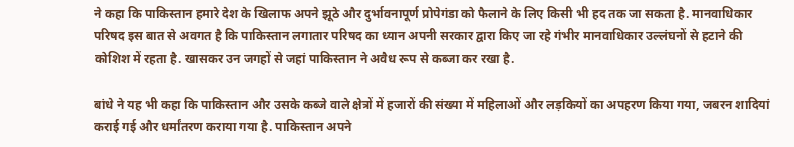ने कहा कि पाकिस्तान हमारे देश के खिलाफ अपने झूठे और दुर्भावनापूर्ण प्रोपेगंडा को फैलाने के लिए किसी भी हद तक जा सकता है. मानवाधिकार परिषद इस बात से अवगत है कि पाकिस्तान लगातार परिषद का ध्यान अपनी सरकार द्वारा किए जा रहे गंभीर मानवाधिकार उल्लंघनों से हटाने की कोशिश में रहता है. खासकर उन जगहों से जहां पाकिस्तान ने अवैध रूप से कब्जा कर रखा है.

बांधे ने यह भी कहा कि पाकिस्तान और उसके कब्जे वाले क्षेत्रों में हजारों की संख्या में महिलाओं और लड़कियों का अपहरण किया गया, जबरन शादियां कराई गई और धर्मांतरण कराया गया है. पाकिस्तान अपने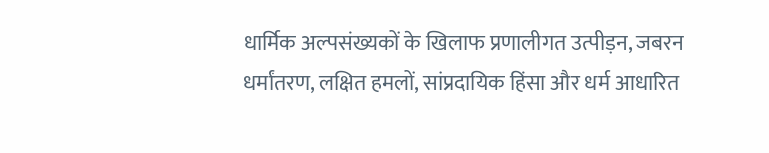धार्मिक अल्पसंख्यकों के खिलाफ प्रणालीगत उत्पीड़न, जबरन धर्मांतरण, लक्षित हमलों, सांप्रदायिक हिंसा और धर्म आधारित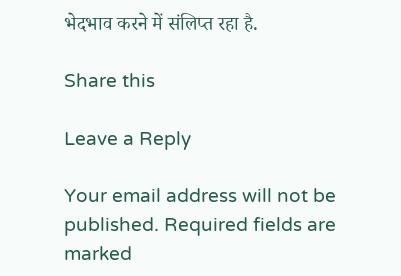भेदभाव करने में संलिप्त रहा है.

Share this

Leave a Reply

Your email address will not be published. Required fields are marked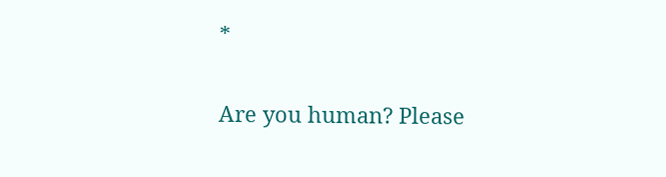*

Are you human? Please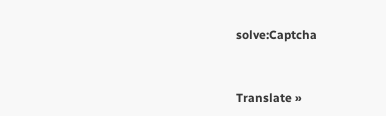solve:Captcha


Translate »